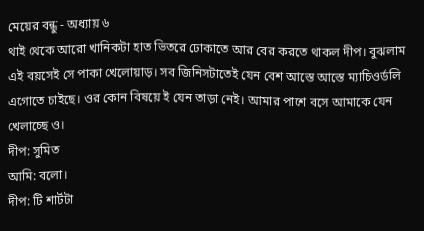মেয়ের বন্ধু - অধ্যায় ৬
থাই থেকে আরো খানিকটা হাত ভিতরে ঢোকাতে আর বের করতে থাকল দীপ। বুঝলাম এই বয়সেই সে পাকা খেলোয়াড়। সব জিনিসটাতেই যেন বেশ আস্তে আস্তে ম্যাচিওর্ডলি এগোতে চাইছে। ওর কোন বিষয়ে ই যেন তাড়া নেই। আমার পাশে বসে আমাকে যেন খেলাচ্ছে ও।
দীপ: সুমিত
আমি: বলো।
দীপ: টি শার্টটা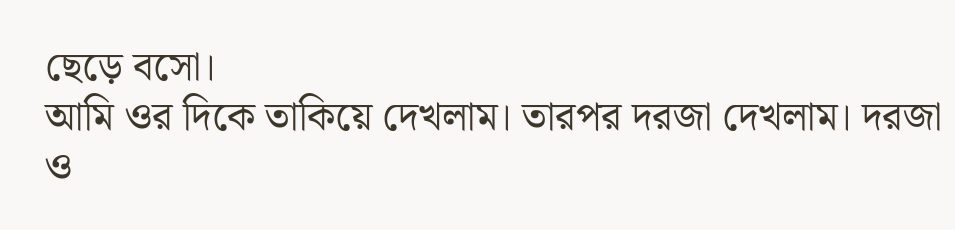ছেড়ে বসো।
আমি ওর দিকে তাকিয়ে দেখলাম। তারপর দরজা দেখলাম। দরজা ও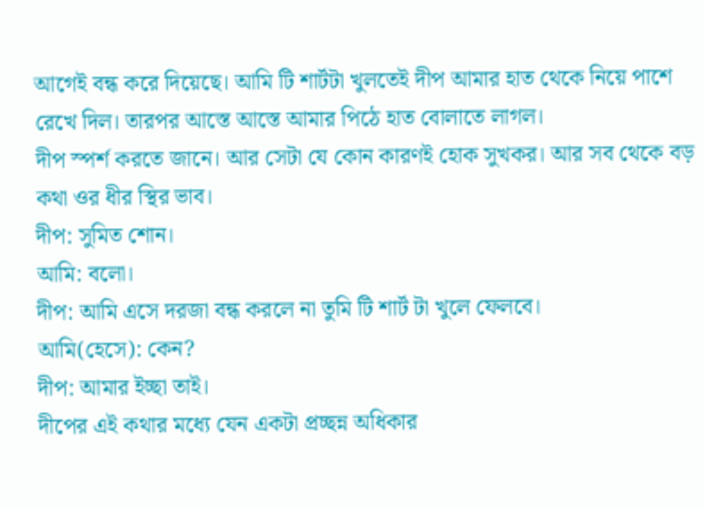আগেই বন্ধ করে দিয়েছে। আমি টি শার্টটা খুলতেই দীপ আমার হাত থেকে নিয়ে পাশে রেখে দিল। তারপর আস্তে আস্তে আমার পিঠে হাত বোলাতে লাগল।
দীপ স্পর্শ করতে জানে। আর সেটা যে কোন কারণই হোক সুখকর। আর সব থেকে বড় কথা ওর ধীর স্থির ভাব।
দীপ: সুমিত শোন।
আমি: বলো।
দীপ: আমি এসে দরজা বন্ধ করলে না তুমি টি শার্ট টা খুলে ফেলবে।
আমি(হেসে): কেন?
দীপ: আমার ইচ্ছা তাই।
দীপের এই কথার মধ্যে যেন একটা প্রচ্ছন্ন অধিকার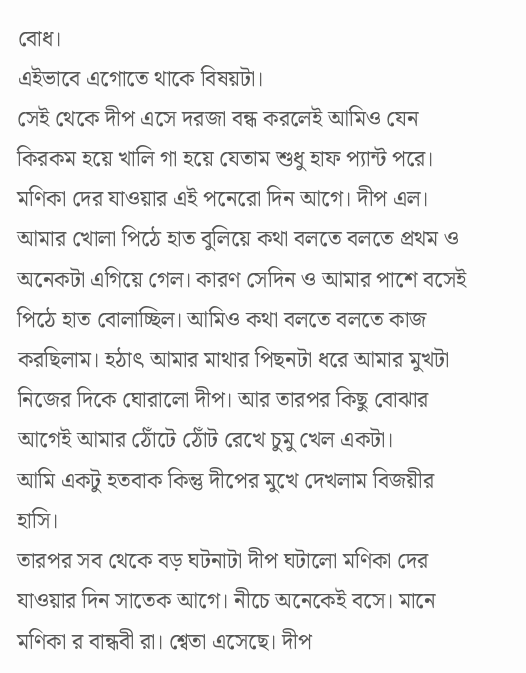বোধ।
এইভাবে এগোতে থাকে বিষয়টা।
সেই থেকে দীপ এসে দরজা বন্ধ করলেই আমিও যেন কিরকম হয়ে খালি গা হয়ে যেতাম শুধু হাফ প্যান্ট পরে।
মণিকা দের যাওয়ার এই পনেরো দিন আগে। দীপ এল। আমার খোলা পিঠে হাত বুলিয়ে কথা বলতে বলতে প্রথম ও অনেকটা এগিয়ে গেল। কারণ সেদিন ও আমার পাশে বসেই পিঠে হাত বোলাচ্ছিল। আমিও কথা বলতে বলতে কাজ করছিলাম। হঠাৎ আমার মাথার পিছনটা ধরে আমার মুখটা নিজের দিকে ঘোরালো দীপ। আর তারপর কিছু বোঝার আগেই আমার ঠোঁটে ঠোঁট রেখে চুমু খেল একটা।
আমি একটু হতবাক কিন্তু দীপের মুখে দেখলাম বিজয়ীর হাসি।
তারপর সব থেকে বড় ঘটনাটা দীপ ঘটালো মণিকা দের যাওয়ার দিন সাতেক আগে। নীচে অনেকেই বসে। মানে মণিকা র বান্ধবী রা। শ্বেতা এসেছে। দীপ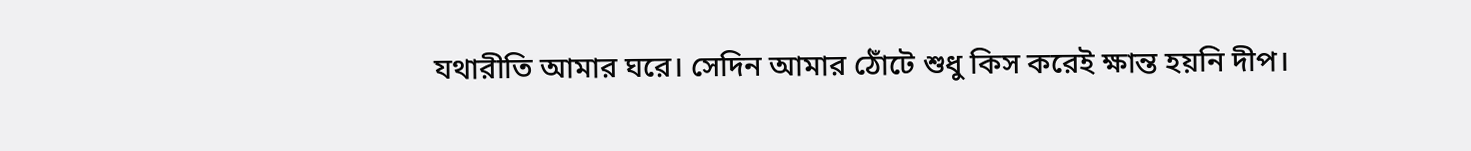যথারীতি আমার ঘরে। সেদিন আমার ঠোঁটে শুধু কিস করেই ক্ষান্ত হয়নি দীপ।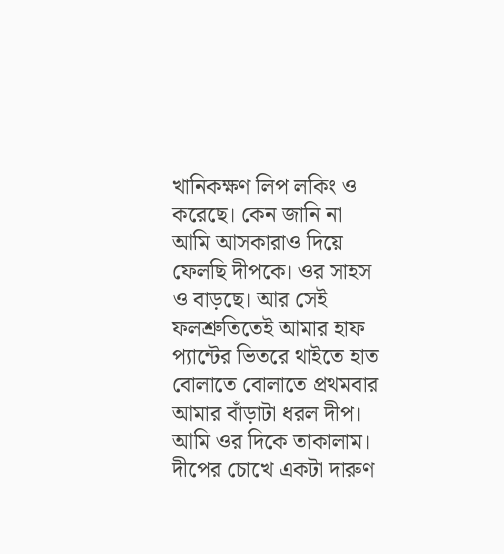খানিকক্ষণ লিপ লকিং ও করেছে। কেন জানি না আমি আসকারাও দিয়ে ফেলছি দীপকে। ওর সাহস ও বাড়ছে। আর সেই ফলশ্রুতিতেই আমার হাফ প্যান্টের ভিতরে থাইতে হাত বোলাতে বোলাতে প্রথমবার আমার বাঁড়াটা ধরল দীপ।
আমি ওর দিকে তাকালাম। দীপের চোখে একটা দারুণ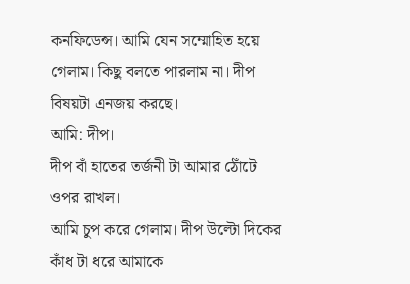কনফিডেন্স। আমি যেন সম্মোহিত হয়ে গেলাম। কিছু বলতে পারলাম না। দীপ বিষয়টা এনজয় করছে।
আমি: দীপ।
দীপ বাঁ হাতের তর্জনী টা আমার ঠোঁটে ওপর রাখল।
আমি চুপ করে গেলাম। দীপ উল্টো দিকের কাঁধ টা ধরে আমাকে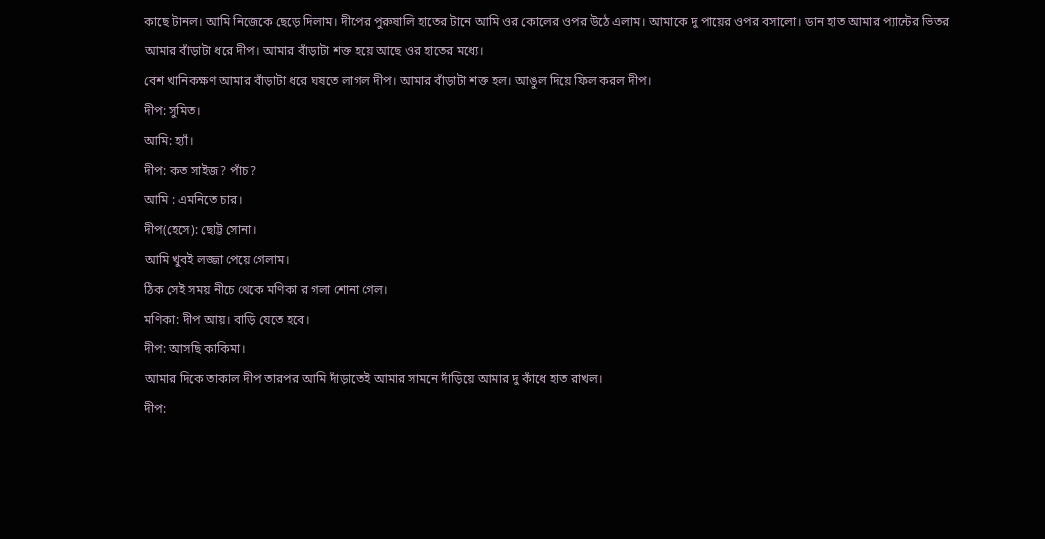কাছে টানল। আমি নিজেকে ছেড়ে দিলাম। দীপের পুরুষালি হাতের টানে আমি ওর কোলের ওপর উঠে এলাম। আমাকে দু পায়ের ওপর বসালো। ডান হাত আমার প্যান্টের ভিতর আমার বাঁড়াটা ধরে দীপ। আমার বাঁড়াটা শক্ত হয়ে আছে ওর হাতের মধ্যে।
বেশ খানিকক্ষণ আমার বাঁড়াটা ধরে ঘষতে লাগল দীপ। আমার বাঁড়াটা শক্ত হল। আঙুল দিয়ে ফিল করল দীপ।
দীপ: সুমিত।
আমি: হ্যাঁ।
দীপ: কত সাইজ? পাঁচ?
আমি : এমনিতে চার।
দীপ(হেসে): ছোট্ট সোনা।
আমি খুবই লজ্জা পেয়ে গেলাম।
ঠিক সেই সময় নীচে থেকে মণিকা র গলা শোনা গেল।
মণিকা: দীপ আয়। বাড়ি যেতে হবে।
দীপ: আসছি কাকিমা।
আমার দিকে তাকাল দীপ তারপর আমি দাঁড়াতেই আমার সামনে দাঁড়িয়ে আমার দু কাঁধে হাত রাখল।
দীপ: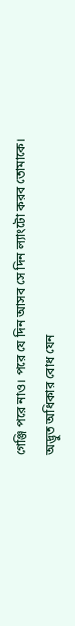গেঞ্জি পরে নাও। পরে যে দিন আসব সে দিন ল্যাংটো করব তোমাকে।
অদ্ভুত অধিকার বোধ যেন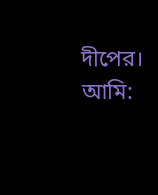দীপের।
আমি: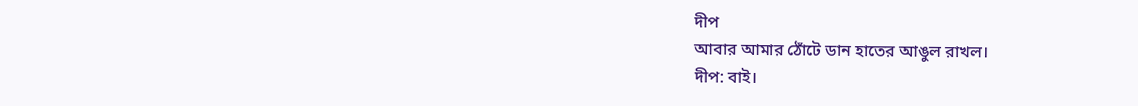দীপ
আবার আমার ঠোঁটে ডান হাতের আঙুল রাখল।
দীপ: বাই।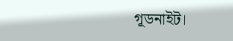গূডনাইট।